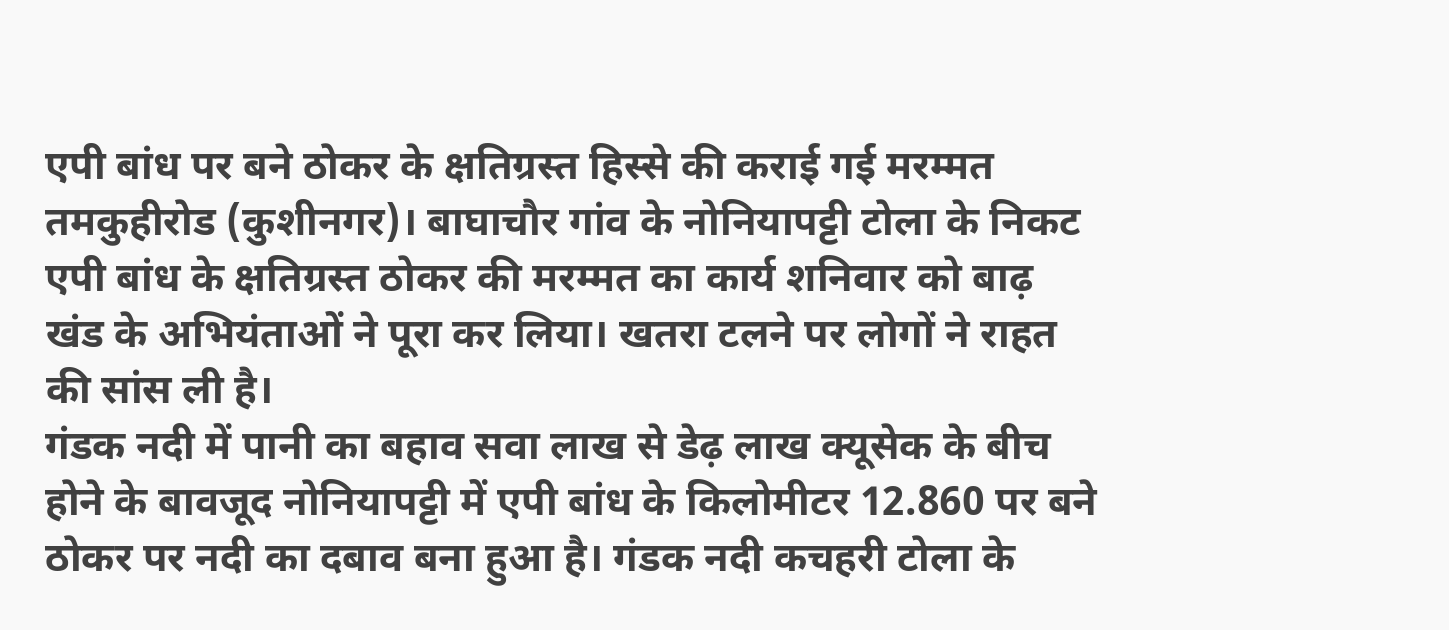एपी बांध पर बने ठोकर के क्षतिग्रस्त हिस्से की कराई गई मरम्मत
तमकुहीरोड (कुशीनगर)। बाघाचौर गांव के नोनियापट्टी टोला के निकट एपी बांध के क्षतिग्रस्त ठोकर की मरम्मत का कार्य शनिवार को बाढ़ खंड के अभियंताओं ने पूरा कर लिया। खतरा टलने पर लोगों ने राहत की सांस ली है।
गंडक नदी में पानी का बहाव सवा लाख से डेढ़ लाख क्यूसेक के बीच होने के बावजूद नोनियापट्टी में एपी बांध के किलोमीटर 12.860 पर बने ठोकर पर नदी का दबाव बना हुआ है। गंडक नदी कचहरी टोला के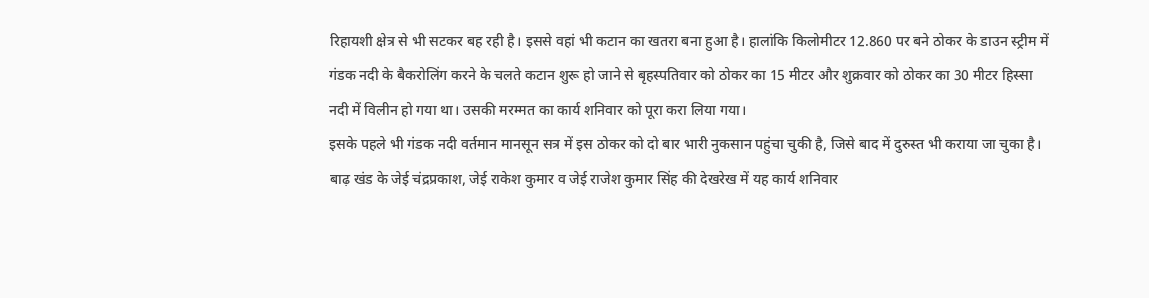रिहायशी क्षेत्र से भी सटकर बह रही है। इससे वहां भी कटान का खतरा बना हुआ है। हालांकि किलोमीटर 12.860 पर बने ठोकर के डाउन स्ट्रीम में गंडक नदी के बैकरोलिंग करने के चलते कटान शुरू हो जाने से बृहस्पतिवार को ठोकर का 15 मीटर और शुक्रवार को ठोकर का 30 मीटर हिस्सा नदी में विलीन हो गया था। उसकी मरम्मत का कार्य शनिवार को पूरा करा लिया गया।
इसके पहले भी गंडक नदी वर्तमान मानसून सत्र में इस ठोकर को दो बार भारी नुकसान पहुंचा चुकी है, जिसे बाद में दुरुस्त भी कराया जा चुका है। बाढ़ खंड के जेई चंद्रप्रकाश, जेई राकेश कुमार व जेई राजेश कुमार सिंह की देखरेख में यह कार्य शनिवार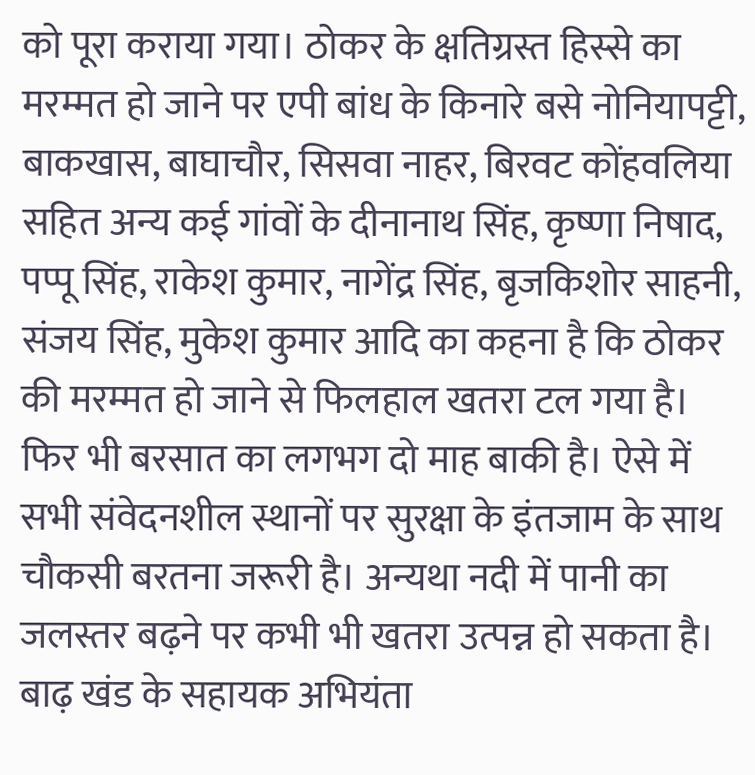को पूरा कराया गया। ठोकर के क्षतिग्रस्त हिस्से का मरम्मत हो जाने पर एपी बांध के किनारे बसे नोनियापट्टी, बाकखास, बाघाचौर, सिसवा नाहर, बिरवट कोंहवलिया सहित अन्य कई गांवों के दीनानाथ सिंह, कृष्णा निषाद, पप्पू सिंह, राकेश कुमार, नागेंद्र सिंह, बृजकिशोर साहनी, संजय सिंह, मुकेश कुमार आदि का कहना है कि ठोकर की मरम्मत हो जाने से फिलहाल खतरा टल गया है। फिर भी बरसात का लगभग दो माह बाकी है। ऐसे में सभी संवेदनशील स्थानों पर सुरक्षा के इंतजाम के साथ चौकसी बरतना जरूरी है। अन्यथा नदी में पानी का जलस्तर बढ़ने पर कभी भी खतरा उत्पन्न हो सकता है।
बाढ़ खंड के सहायक अभियंता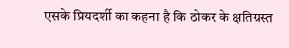एसके प्रियदर्शी का कहना है कि ठोकर के क्षतिग्रस्त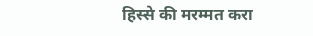हिस्से की मरम्मत करा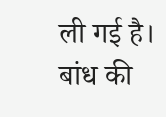ली गई है। बांध की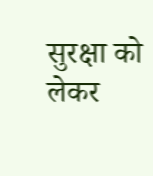सुरक्षा को लेकर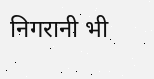निगरानी भी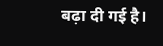बढ़ा दी गई है।